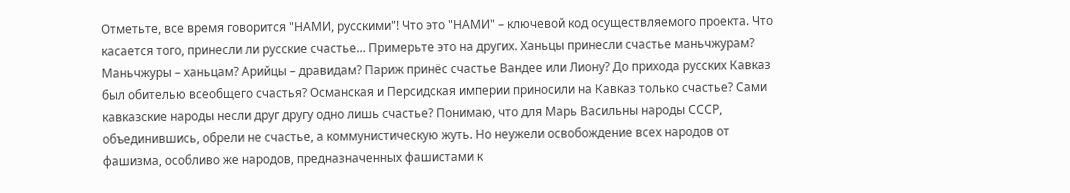Отметьте, все время говорится "НАМИ, русскими"! Что это "НАМИ" – ключевой код осуществляемого проекта. Что касается того, принесли ли русские счастье… Примерьте это на других. Ханьцы принесли счастье маньчжурам? Маньчжуры – ханьцам? Арийцы – дравидам? Париж принёс счастье Вандее или Лиону? До прихода русских Кавказ был обителью всеобщего счастья? Османская и Персидская империи приносили на Кавказ только счастье? Сами кавказские народы несли друг другу одно лишь счастье? Понимаю, что для Марь Васильны народы СССР, объединившись, обрели не счастье, а коммунистическую жуть. Но неужели освобождение всех народов от фашизма, особливо же народов, предназначенных фашистами к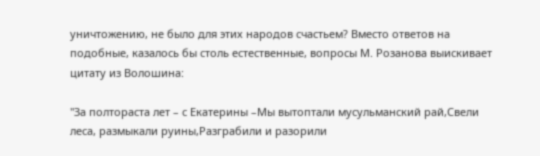уничтожению, не было для этих народов счастьем? Вместо ответов на подобные, казалось бы столь естественные, вопросы М. Розанова выискивает цитату из Волошина:

"За полтораста лет – с Екатерины –Мы вытоптали мусульманский рай,Свели леса, размыкали руины,Разграбили и разорили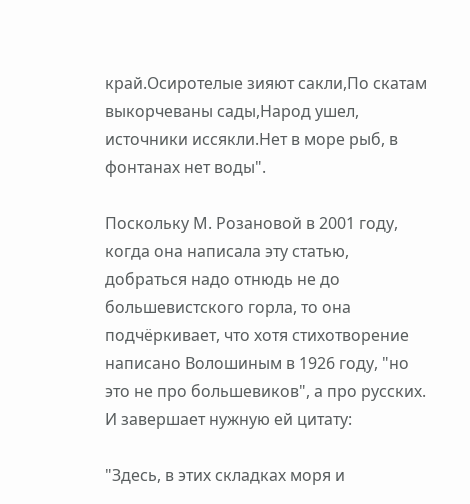край.Осиротелые зияют сакли,По скатам выкорчеваны сады,Народ ушел, источники иссякли.Нет в море рыб, в фонтанах нет воды".

Поскольку М. Розановой в 2001 году, когда она написала эту статью, добраться надо отнюдь не до большевистского горла, то она подчёркивает, что хотя стихотворение написано Волошиным в 1926 году, "но это не про большевиков", а про русских. И завершает нужную ей цитату:

"Здесь, в этих складках моря и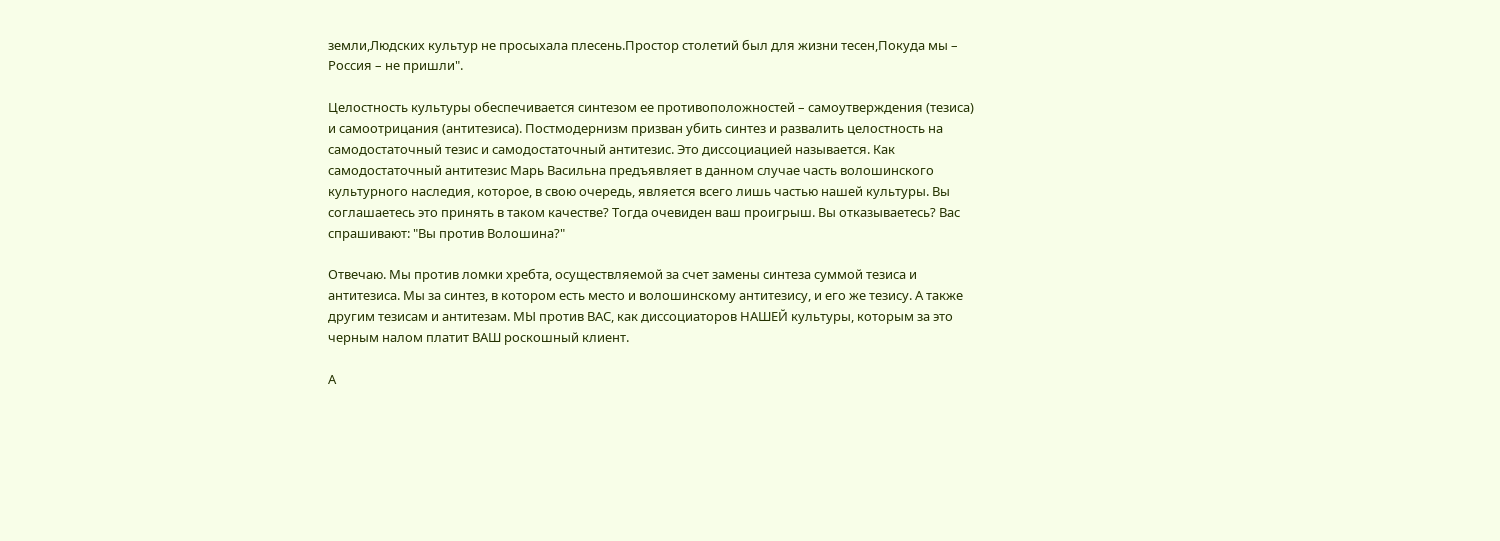земли,Людских культур не просыхала плесень.Простор столетий был для жизни тесен,Покуда мы – Россия – не пришли".

Целостность культуры обеспечивается синтезом ее противоположностей – самоутверждения (тезиса) и самоотрицания (антитезиса). Постмодернизм призван убить синтез и развалить целостность на самодостаточный тезис и самодостаточный антитезис. Это диссоциацией называется. Как самодостаточный антитезис Марь Васильна предъявляет в данном случае часть волошинского культурного наследия, которое, в свою очередь, является всего лишь частью нашей культуры. Вы соглашаетесь это принять в таком качестве? Тогда очевиден ваш проигрыш. Вы отказываетесь? Вас спрашивают: "Вы против Волошина?"

Отвечаю. Мы против ломки хребта, осуществляемой за счет замены синтеза суммой тезиса и антитезиса. Мы за синтез, в котором есть место и волошинскому антитезису, и его же тезису. А также другим тезисам и антитезам. МЫ против ВАС, как диссоциаторов НАШЕЙ культуры, которым за это черным налом платит ВАШ роскошный клиент.

А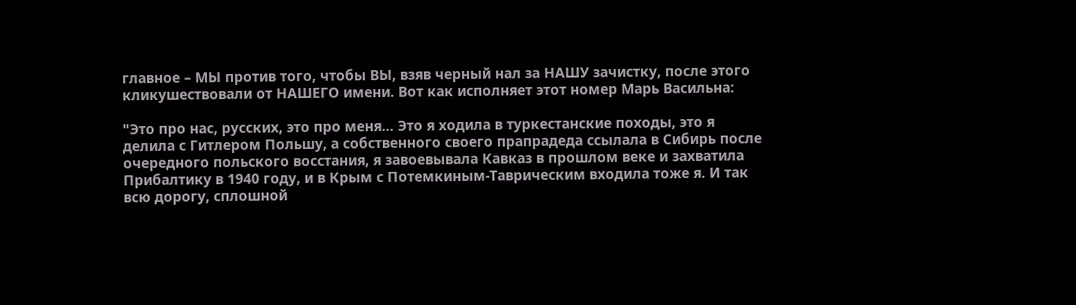главное – МЫ против того, чтобы ВЫ, взяв черный нал за НАШУ зачистку, после этого кликушествовали от НАШЕГО имени. Вот как исполняет этот номер Марь Васильна:

"Это про нас, русских, это про меня… Это я ходила в туркестанские походы, это я делила с Гитлером Польшу, а собственного своего прапрадеда ссылала в Сибирь после очередного польского восстания, я завоевывала Кавказ в прошлом веке и захватила Прибалтику в 1940 году, и в Крым с Потемкиным-Таврическим входила тоже я. И так всю дорогу, сплошной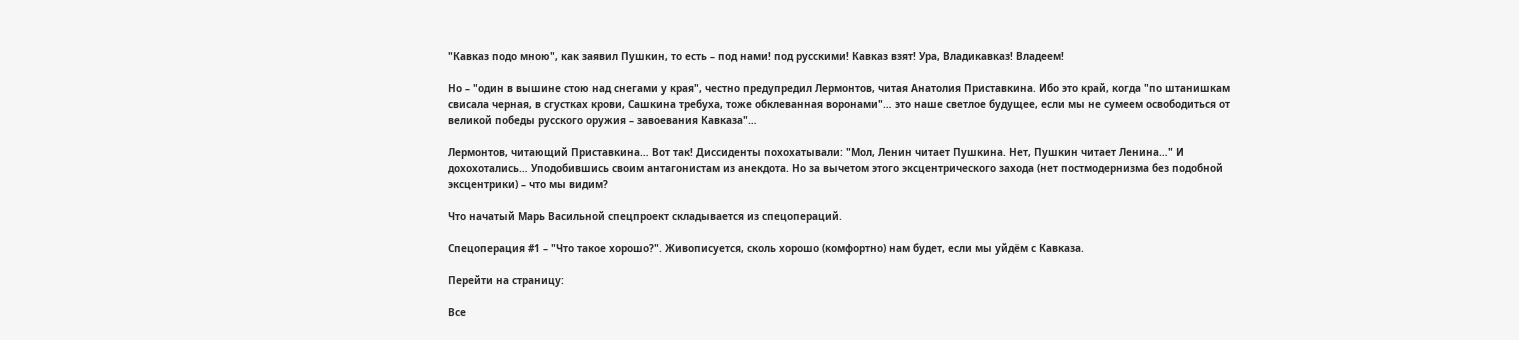"Кавказ подо мною", как заявил Пушкин, то есть – под нами! под русскими! Кавказ взят! Ура, Владикавказ! Владеем!

Но – "один в вышине стою над снегами у края", честно предупредил Лермонтов, читая Анатолия Приставкина. Ибо это край, когда "по штанишкам свисала черная, в сгустках крови, Сашкина требуха, тоже обклеванная воронами"… это наше светлое будущее, если мы не сумеем освободиться от великой победы русского оружия – завоевания Кавказа"…

Лермонтов, читающий Приставкина… Вот так! Диссиденты похохатывали: "Мол, Ленин читает Пушкина. Нет, Пушкин читает Ленина…" И дохохотались… Уподобившись своим антагонистам из анекдота. Но за вычетом этого эксцентрического захода (нет постмодернизма без подобной эксцентрики) – что мы видим?

Что начатый Марь Васильной спецпроект складывается из спецопераций.

Спецоперация #1 – "Что такое хорошо?". Живописуется, сколь хорошо (комфортно) нам будет, если мы уйдём с Кавказа.

Перейти на страницу:

Все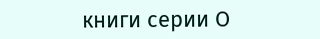книги серии О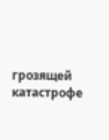грозящей катастрофе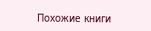Похожие книги